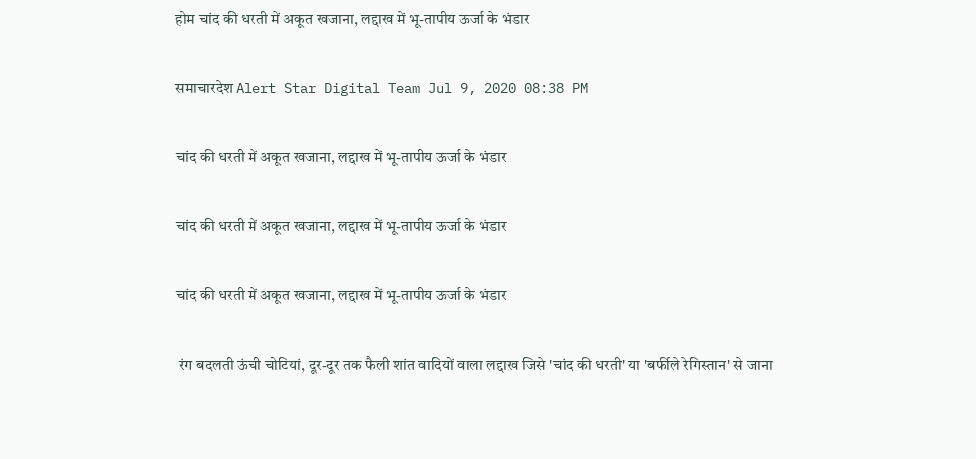होम चांद की धरती में अकूत खजाना, लद्दाख में भू-तापीय ऊर्जा के भंडार

समाचारदेश Alert Star Digital Team Jul 9, 2020 08:38 PM

चांद की धरती में अकूत खजाना, लद्दाख में भू-तापीय ऊर्जा के भंडार

चांद की धरती में अकूत खजाना, लद्दाख में भू-तापीय ऊर्जा के भंडार

चांद की धरती में अकूत खजाना, लद्दाख में भू-तापीय ऊर्जा के भंडार

 रंग बदलती ऊंची चोटियां, दूर-दूर तक फैली शांत वादियों वाला लद्दाख जिसे 'चांद की धरती' या 'बर्फीले रेगिस्तान' से जाना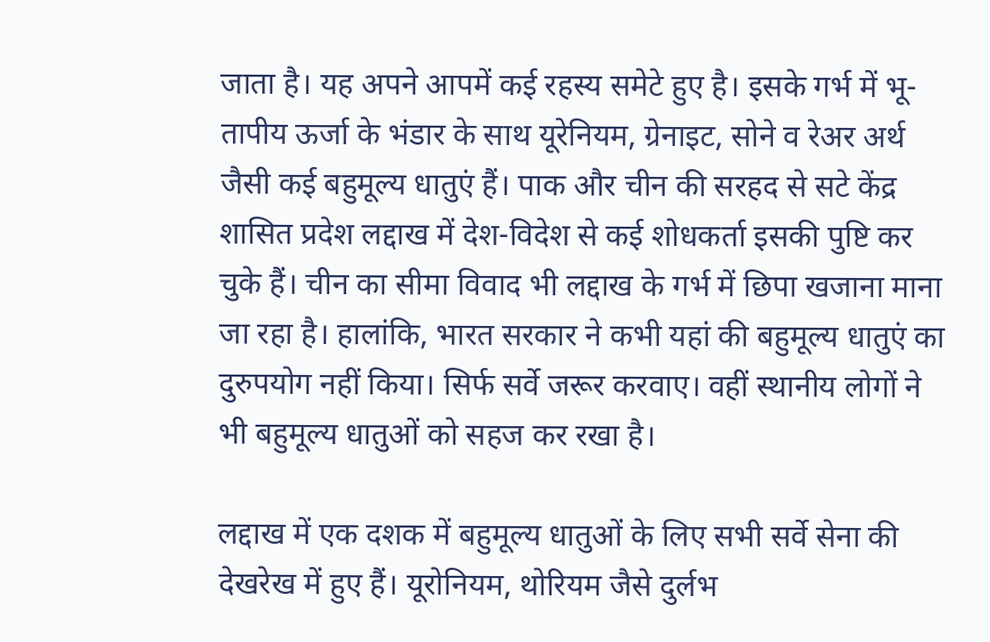जाता है। यह अपने आपमें कई रहस्य समेटे हुए है। इसके गर्भ में भू-तापीय ऊर्जा के भंडार के साथ यूरेनियम, ग्रेनाइट, सोने व रेअर अर्थ जैसी कई बहुमूल्य धातुएं हैं। पाक और चीन की सरहद से सटे केंद्र शासित प्रदेश लद्दाख में देश-विदेश से कई शोधकर्ता इसकी पुष्टि कर चुके हैं। चीन का सीमा विवाद भी लद्दाख के गर्भ में छिपा खजाना माना जा रहा है। हालांकि, भारत सरकार ने कभी यहां की बहुमूल्य धातुएं का दुरुपयोग नहीं किया। सिर्फ सर्वे जरूर करवाए। वहीं स्थानीय लोगों ने भी बहुमूल्य धातुओं को सहज कर रखा है।

लद्दाख में एक दशक में बहुमूल्य धातुओं के लिए सभी सर्वे सेना की देखरेख में हुए हैं। यूरोनियम, थोरियम जैसे दुर्लभ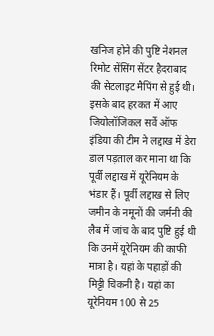खनिज होने की पुष्टि नेशनल रिमोट सेंसिंग सेंटर हैदराबाद की सेटलाइट मैपिंग से हुई थी। इसके बाद हरकत में आए जियोलॉजिकल सर्वे ऑफ इंडिया की टीम ने लद्दाख में डेरा डाल पड़ताल कर माना था कि पूर्वी लद्दाख में यूरेनियम के भंडार हैं। पूर्वी लद्दाख से लिए जमीन के नमूनों की जर्मनी की लैब में जांच के बाद पुष्टि हुई थी कि उनमें यूरेनियम की काफी मात्रा है। यहां के पहाड़ों की मिट्टी चिकनी है। यहां का यूरेनियम 100 से 25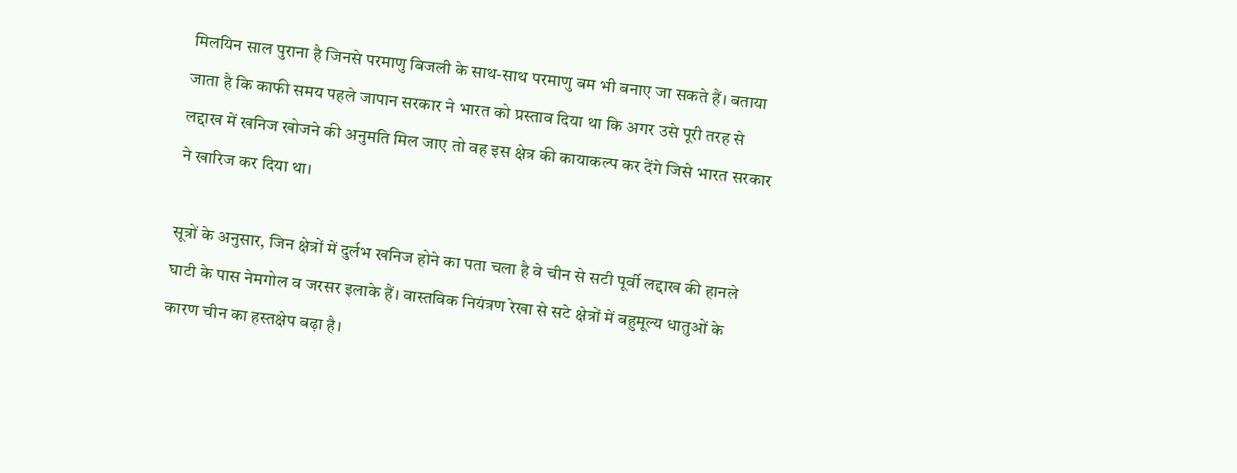मिलयिन साल पुराना है जिनसे परमाणु बिजली के साथ-साथ परमाणु बम भी बनाए जा सकते हैं। बताया जाता है कि काफी समय पहले जापान सरकार ने भारत को प्रस्ताव दिया था कि अगर उसे पूरी तरह से लद्दाख में खनिज खोजने की अनुमति मिल जाए तो वह इस क्षेत्र की कायाकल्प कर देंगे जिसे भारत सरकार ने खारिज कर दिया था।

सूत्रों के अनुसार, जिन क्षेत्रों में दुर्लभ खनिज होने का पता चला है वे चीन से सटी पूर्वी लद्दाख की हानले घाटी के पास नेमगोल व जरसर इलाके हैं। वास्तविक नियंत्रण रेखा से सटे क्षेत्रों में बहुमूल्य धातुओं के कारण चीन का हस्तक्षेप बढ़ा है।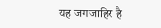यह जगजाहिर है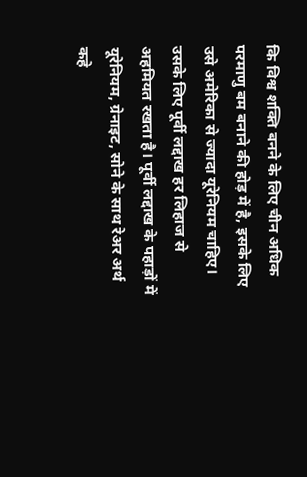कि विश्व शक्ति बनने के लिए चीन अधिक परमाणु बम बनाने की होड़ में है, इसके लिए उसे अमेरिका से ज्यादा यूरेनियम चाहिए। उसके लिए पूर्वी लद्दाख हर लिहाज से अहमियत रखता है। पूर्वी लद्दाख के पहाड़ों में यूरेनियम, ग्रेनाइट, सोने के साथ रेअर अर्थ कहे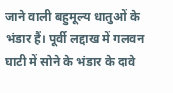जाने वाली बहुमूल्य धातुओं के भंडार हैं। पूर्वी लद्दाख में गलवन घाटी में सोने के भंडार के दावे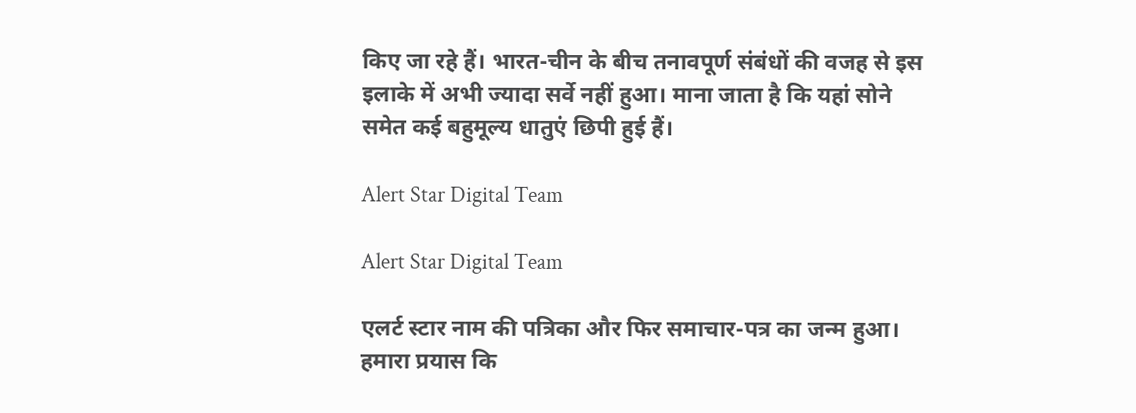किए जा रहे हैं। भारत-चीन के बीच तनावपूर्ण संबंधों की वजह से इस इलाके में अभी ज्यादा सर्वे नहीं हुआ। माना जाता है कि यहां सोने समेत कई बहुमूल्य धातुएं छिपी हुई हैं।

Alert Star Digital Team

Alert Star Digital Team

एलर्ट स्टार नाम की पत्रिका और फिर समाचार-पत्र का जन्म हुआ। हमारा प्रयास कि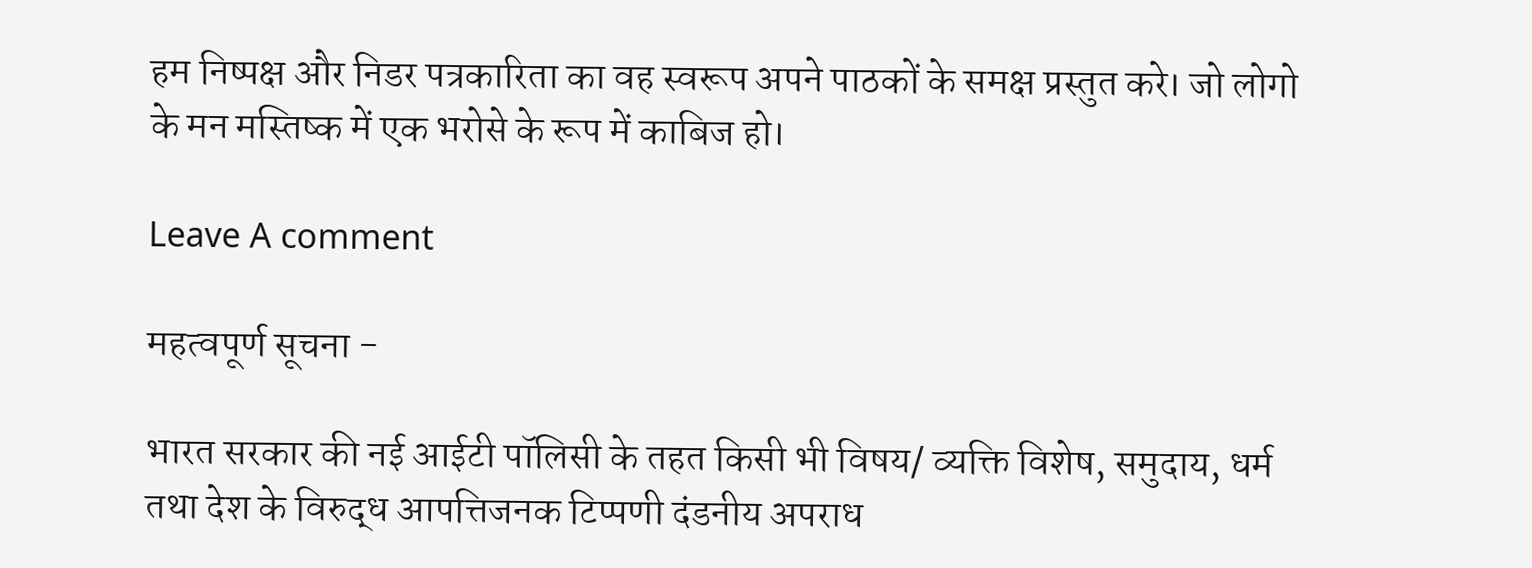हम निष्पक्ष और निडर पत्रकारिता का वह स्वरूप अपने पाठकों के समक्ष प्रस्तुत करे। जो लोगो के मन मस्तिष्क में एक भरोसे के रूप में काबिज हो।

Leave A comment

महत्वपूर्ण सूचना -

भारत सरकार की नई आईटी पॉलिसी के तहत किसी भी विषय/ व्यक्ति विशेष, समुदाय, धर्म तथा देश के विरुद्ध आपत्तिजनक टिप्पणी दंडनीय अपराध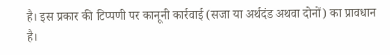है। इस प्रकार की टिप्पणी पर कानूनी कार्रवाई (सजा या अर्थदंड अथवा दोनों) का प्रावधान है।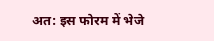अत: इस फोरम में भेजे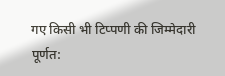गए किसी भी टिप्पणी की जिम्मेदारी पूर्णत: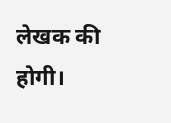लेखक की होगी।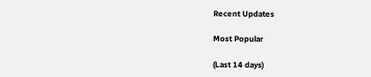Recent Updates

Most Popular

(Last 14 days)